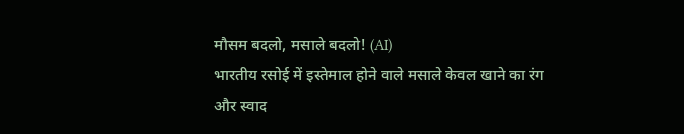मौसम बदलो, मसाले बदलो! (AI)
भारतीय रसोई में इस्तेमाल होने वाले मसाले केवल खाने का रंग और स्वाद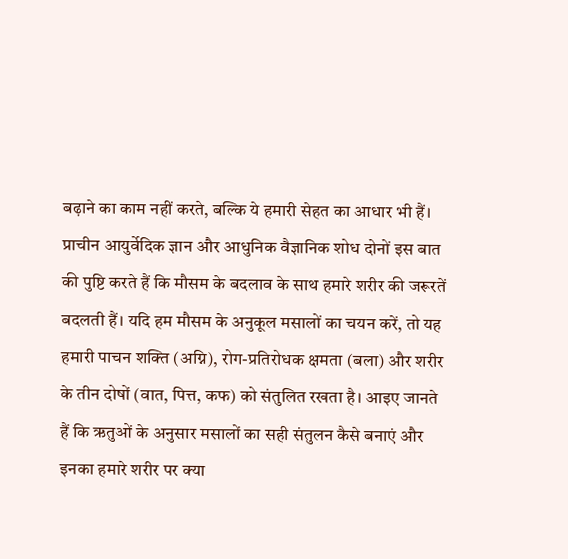बढ़ाने का काम नहीं करते, बल्कि ये हमारी सेहत का आधार भी हैं। प्राचीन आयुर्वेदिक ज्ञान और आधुनिक वैज्ञानिक शोध दोनों इस बात की पुष्टि करते हैं कि मौसम के बदलाव के साथ हमारे शरीर की जरूरतें बदलती हैं। यदि हम मौसम के अनुकूल मसालों का चयन करें, तो यह हमारी पाचन शक्ति (अग्नि), रोग-प्रतिरोधक क्षमता (बला) और शरीर के तीन दोषों (वात, पित्त, कफ) को संतुलित रखता है। आइए जानते हैं कि ऋतुओं के अनुसार मसालों का सही संतुलन कैसे बनाएं और इनका हमारे शरीर पर क्या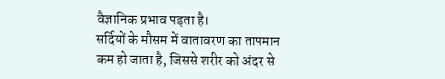वैज्ञानिक प्रभाव पड़ता है।
सर्दियों के मौसम में वातावरण का तापमान कम हो जाता है, जिससे शरीर को अंदर से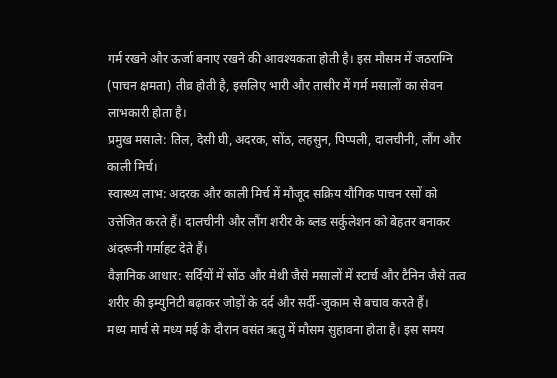गर्म रखने और ऊर्जा बनाए रखने की आवश्यकता होती है। इस मौसम में जठराग्नि (पाचन क्षमता) तीव्र होती है, इसलिए भारी और तासीर में गर्म मसालों का सेवन लाभकारी होता है।
प्रमुख मसाले: तिल, देसी घी, अदरक, सोंठ, लहसुन, पिप्पली, दालचीनी, लौंग और काली मिर्च।
स्वास्थ्य लाभ: अदरक और काली मिर्च में मौजूद सक्रिय यौगिक पाचन रसों को उत्तेजित करते हैं। दालचीनी और लौंग शरीर के ब्लड सर्कुलेशन को बेहतर बनाकर अंदरूनी गर्माहट देते हैं।
वैज्ञानिक आधार: सर्दियों में सोंठ और मेथी जैसे मसालों में स्टार्च और टैनिन जैसे तत्व शरीर की इम्युनिटी बढ़ाकर जोड़ों के दर्द और सर्दी-जुकाम से बचाव करते हैं।
मध्य मार्च से मध्य मई के दौरान वसंत ऋतु में मौसम सुहावना होता है। इस समय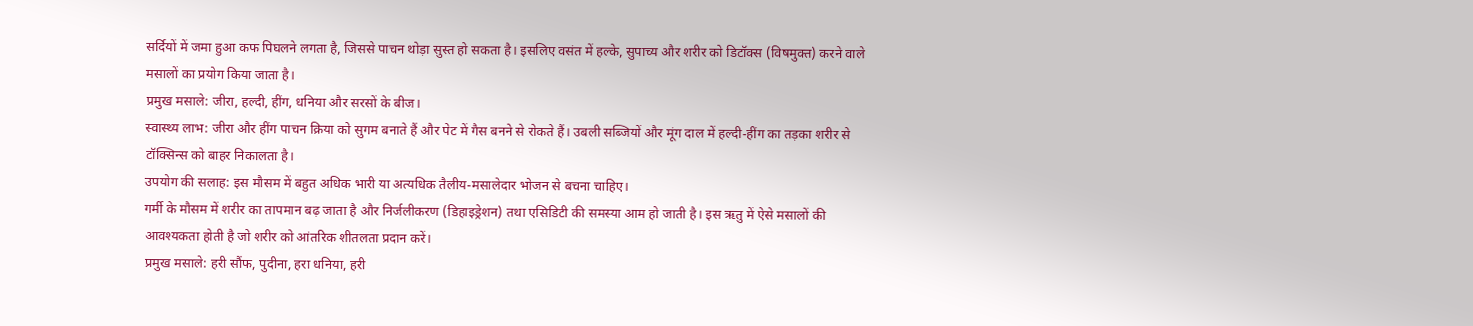सर्दियों में जमा हुआ कफ पिघलने लगता है, जिससे पाचन थोड़ा सुस्त हो सकता है। इसलिए वसंत में हल्के, सुपाच्य और शरीर को डिटॉक्स (विषमुक्त) करने वाले मसालों का प्रयोग किया जाता है।
प्रमुख मसाले: जीरा, हल्दी, हींग, धनिया और सरसों के बीज।
स्वास्थ्य लाभ: जीरा और हींग पाचन क्रिया को सुगम बनाते हैं और पेट में गैस बनने से रोकते हैं। उबली सब्जियों और मूंग दाल में हल्दी-हींग का तड़का शरीर से टॉक्सिन्स को बाहर निकालता है।
उपयोग की सलाह: इस मौसम में बहुत अधिक भारी या अत्यधिक तैलीय-मसालेदार भोजन से बचना चाहिए।
गर्मी के मौसम में शरीर का तापमान बढ़ जाता है और निर्जलीकरण (डिहाइड्रेशन) तथा एसिडिटी की समस्या आम हो जाती है। इस ऋतु में ऐसे मसालों की आवश्यकता होती है जो शरीर को आंतरिक शीतलता प्रदान करें।
प्रमुख मसाले: हरी सौंफ, पुदीना, हरा धनिया, हरी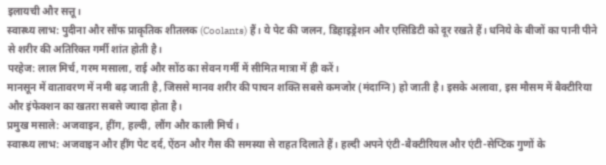इलायची और सत्तू।
स्वास्थ्य लाभ: पुदीना और सौंफ प्राकृतिक शीतलक (Coolants) हैं। ये पेट की जलन, डिहाइड्रेशन और एसिडिटी को दूर रखते हैं। धनिये के बीजों का पानी पीने से शरीर की अतिरिक्त गर्मी शांत होती है।
परहेज: लाल मिर्च, गरम मसाला, राई और सोंठ का सेवन गर्मी में सीमित मात्रा में ही करें।
मानसून में वातावरण में नमी बढ़ जाती है, जिससे मानव शरीर की पाचन शक्ति सबसे कमजोर (मंदाग्नि) हो जाती है। इसके अलावा, इस मौसम में बैक्टीरिया और इंफेक्शन का खतरा सबसे ज्यादा होता है।
प्रमुख मसाले: अजवाइन, हींग, हल्दी, लौंग और काली मिर्च।
स्वास्थ्य लाभ: अजवाइन और हींग पेट दर्द, ऐंठन और गैस की समस्या से राहत दिलाते हैं। हल्दी अपने एंटी-बैक्टीरियल और एंटी-सेप्टिक गुणों के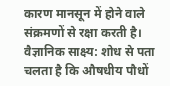कारण मानसून में होने वाले संक्रमणों से रक्षा करती है।
वैज्ञानिक साक्ष्य: शोध से पता चलता है कि औषधीय पौधों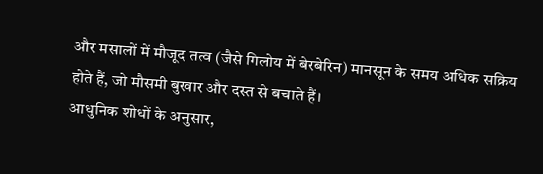और मसालों में मौजूद तत्व (जैसे गिलोय में बेरबेरिन) मानसून के समय अधिक सक्रिय होते हैं, जो मौसमी बुखार और दस्त से बचाते हैं।
आधुनिक शोधों के अनुसार,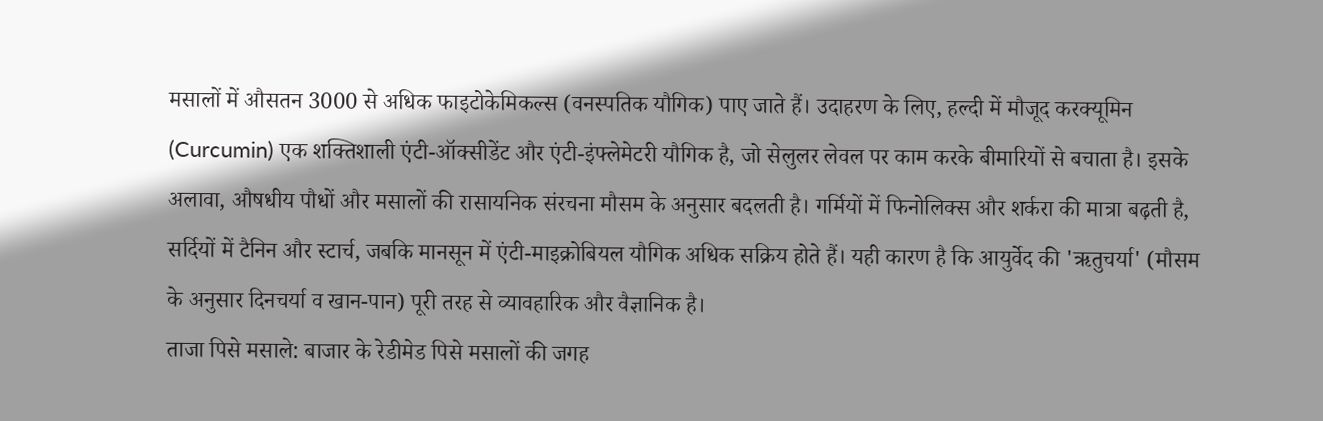मसालों में औसतन 3000 से अधिक फाइटोकेमिकल्स (वनस्पतिक यौगिक) पाए जाते हैं। उदाहरण के लिए, हल्दी में मौजूद करक्यूमिन (Curcumin) एक शक्तिशाली एंटी-ऑक्सीडेंट और एंटी-इंफ्लेमेटरी यौगिक है, जो सेलुलर लेवल पर काम करके बीमारियों से बचाता है। इसके अलावा, औषधीय पौधों और मसालों की रासायनिक संरचना मौसम के अनुसार बदलती है। गर्मियों में फिनोलिक्स और शर्करा की मात्रा बढ़ती है, सर्दियों में टैनिन और स्टार्च, जबकि मानसून में एंटी-माइक्रोबियल यौगिक अधिक सक्रिय होते हैं। यही कारण है कि आयुर्वेद की 'ऋतुचर्या' (मौसम के अनुसार दिनचर्या व खान-पान) पूरी तरह से व्यावहारिक और वैज्ञानिक है।
ताजा पिसे मसाले: बाजार के रेडीमेड पिसे मसालों की जगह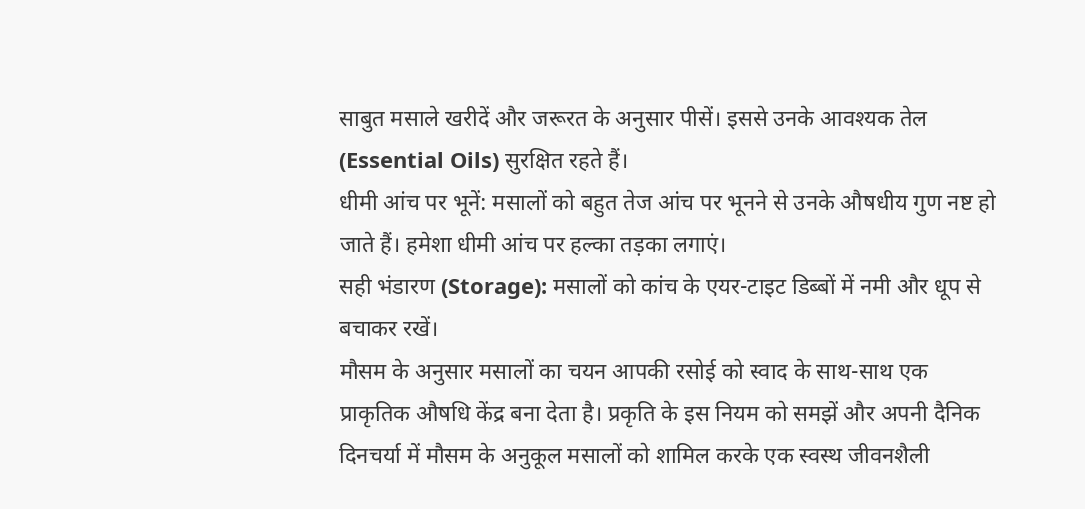साबुत मसाले खरीदें और जरूरत के अनुसार पीसें। इससे उनके आवश्यक तेल (Essential Oils) सुरक्षित रहते हैं।
धीमी आंच पर भूनें: मसालों को बहुत तेज आंच पर भूनने से उनके औषधीय गुण नष्ट हो जाते हैं। हमेशा धीमी आंच पर हल्का तड़का लगाएं।
सही भंडारण (Storage): मसालों को कांच के एयर-टाइट डिब्बों में नमी और धूप से बचाकर रखें।
मौसम के अनुसार मसालों का चयन आपकी रसोई को स्वाद के साथ-साथ एक प्राकृतिक औषधि केंद्र बना देता है। प्रकृति के इस नियम को समझें और अपनी दैनिक दिनचर्या में मौसम के अनुकूल मसालों को शामिल करके एक स्वस्थ जीवनशैली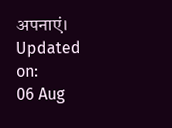अपनाएं।
Updated on:
06 Aug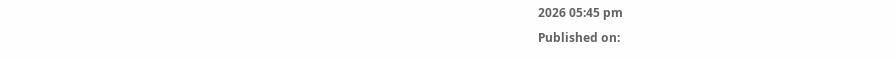2026 05:45 pm
Published on: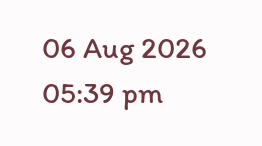06 Aug 2026 05:39 pm